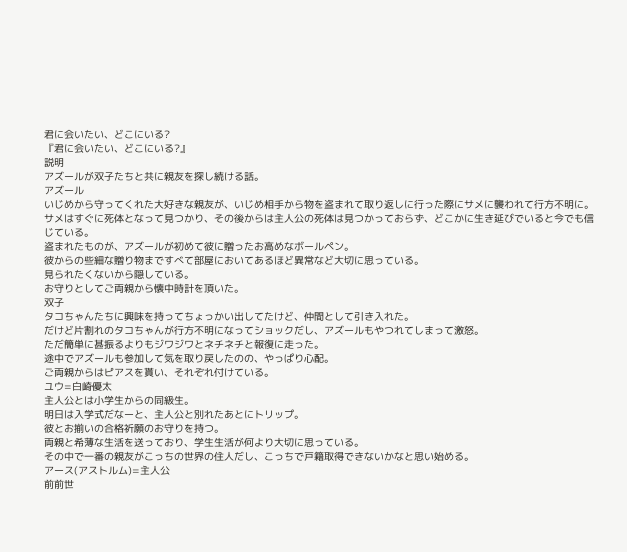君に会いたい、どこにいる?
『君に会いたい、どこにいる?』
説明
アズールが双子たちと共に親友を探し続ける話。
アズール
いじめから守ってくれた大好きな親友が、いじめ相手から物を盗まれて取り返しに行った際にサメに襲われて行方不明に。
サメはすぐに死体となって見つかり、その後からは主人公の死体は見つかっておらず、どこかに生き延びでいると今でも信じている。
盗まれたものが、アズールが初めて彼に贈ったお高めなボールペン。
彼からの些細な贈り物まですべて部屋においてあるほど異常など大切に思っている。
見られたくないから隠している。
お守りとしてご両親から懐中時計を頂いた。
双子
タコちゃんたちに興味を持ってちょっかい出してたけど、仲間として引き入れた。
だけど片割れのタコちゃんが行方不明になってショックだし、アズールもやつれてしまって激怒。
ただ簡単に甚振るよりもジワジワとネチネチと報復に走った。
途中でアズールも参加して気を取り戻したのの、やっぱり心配。
ご両親からはピアスを貰い、それぞれ付けている。
ユウ=白崎優太
主人公とは小学生からの同級生。
明日は入学式だなーと、主人公と別れたあとにトリップ。
彼とお揃いの合格祈願のお守りを持つ。
両親と希薄な生活を送っており、学生生活が何より大切に思っている。
その中で一番の親友がこっちの世界の住人だし、こっちで戸籍取得できないかなと思い始める。
アース(アストルム)=主人公
前前世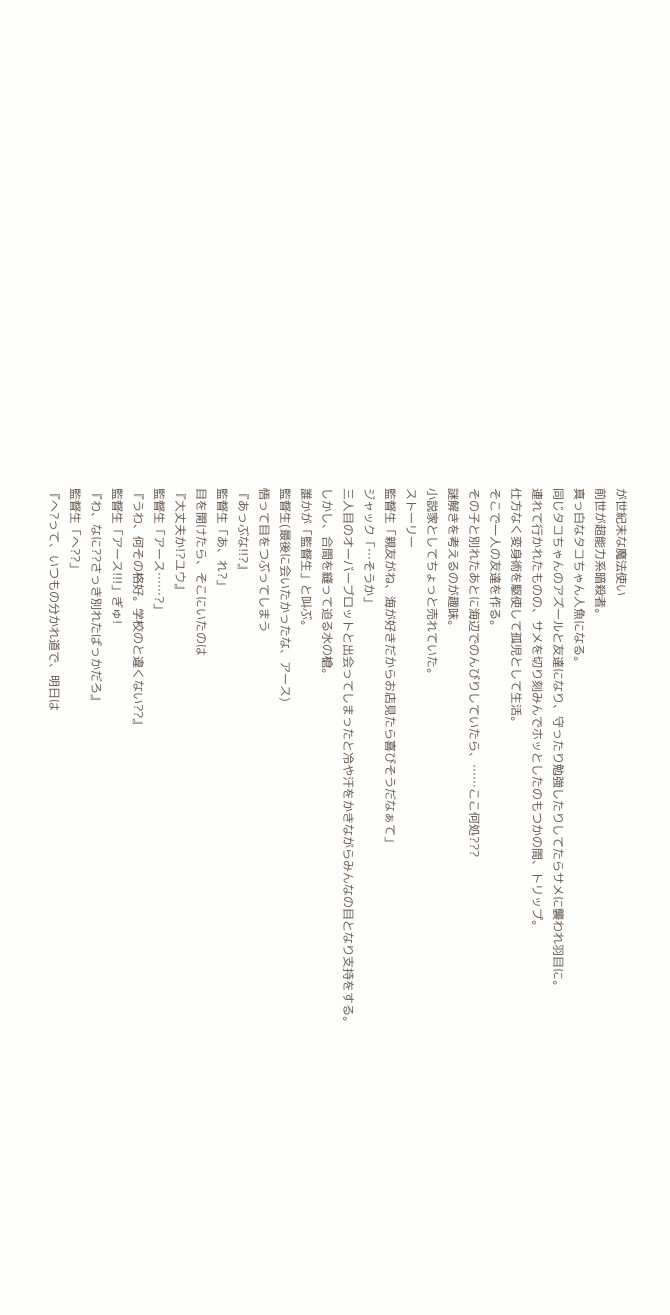が世紀末な魔法使い
前世が超能力系暗殺者。
真っ白なタコちゃん人魚になる。
同じタコちゃんのアズールと友達になり、守ったり勉強したりしてたらサメに襲われ羽目に。
連れて行かれたものの、サメを切り刻みんでホッとしたのもつかの間、トリップ。
仕方なく変身術を駆使して孤児として生活。
そこで一人の友達を作る。
その子と別れたあとに海辺でのんびりしていたら、……ここ何処???
謎解きを考えるのが趣味。
小説家としてちょっと売れていた。
ストーリー
監督生「親友がね、海が好きだからお店見たら喜びそうだなぁて」
ジャック「…そうか」
三人目のオーバーブロットと出会ってしまったと冷や汗をかきながらみんなの目となり支持をする。
しかし、合間を縫って迫る水の槍。
誰かが「監督生」と叫ぶ。
監督生(最後に会いたかったな、アース)
悟って目をつぶってしまう
『あっぶな!!?』
監督生「あ、れ?」
目を開けたら、そこにいたのは
『大丈夫か!?ユウ』
監督生「アース……?」
『うわ、何その格好。学校のと違くない??』
監督生「アース!!!」ぎゅ!
『わ、なに??さっき別れたばっかだろ』
監督生「へ??」
『へ?って、いつもの分かれ道で、明日は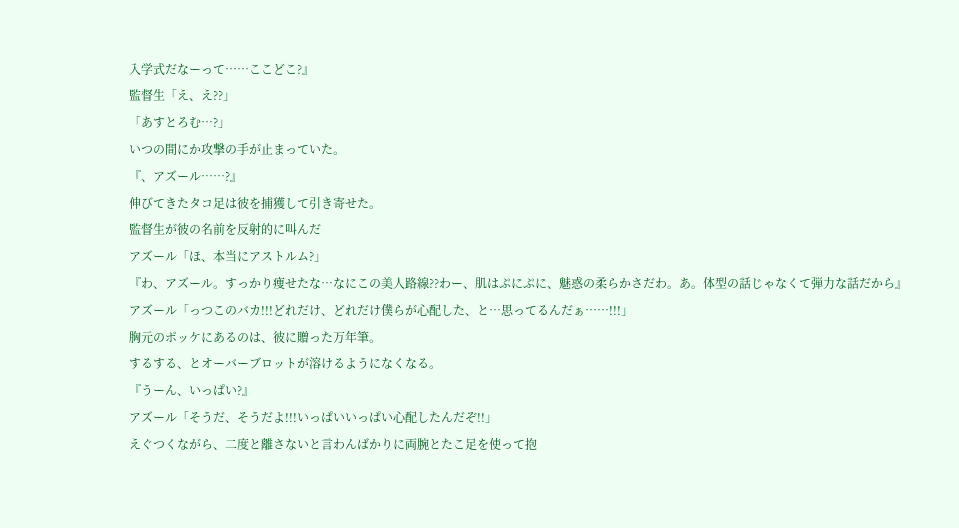入学式だなーって……ここどこ?』
監督生「え、え??」
「あすとろむ…?」
いつの間にか攻撃の手が止まっていた。
『、アズール……?』
伸びてきたタコ足は彼を捕獲して引き寄せた。
監督生が彼の名前を反射的に叫んだ
アズール「ほ、本当にアストルム?」
『わ、アズール。すっかり痩せたな…なにこの美人路線??わー、肌はぷにぷに、魅惑の柔らかさだわ。あ。体型の話じゃなくて弾力な話だから』
アズール「っつこのバカ!!!どれだけ、どれだけ僕らが心配した、と…思ってるんだぁ……!!!」
胸元のポッケにあるのは、彼に贈った万年筆。
するする、とオーバーブロットが溶けるようになくなる。
『うーん、いっぱい?』
アズール「そうだ、そうだよ!!!いっぱいいっぱい心配したんだぞ!!」
えぐつくながら、二度と離さないと言わんばかりに両腕とたこ足を使って抱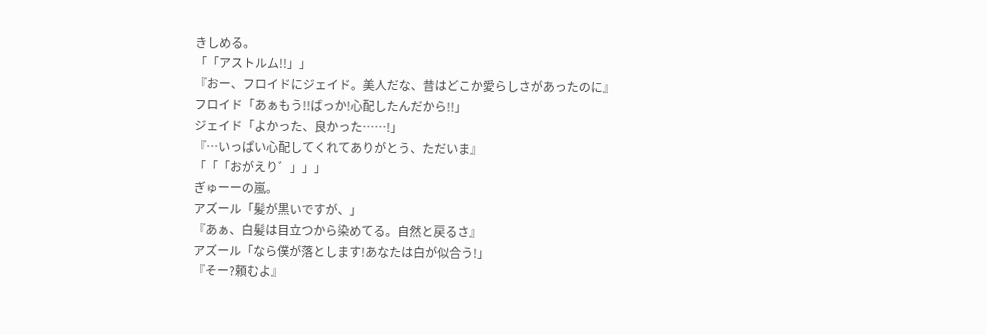きしめる。
「「アストルム!!」」
『おー、フロイドにジェイド。美人だな、昔はどこか愛らしさがあったのに』
フロイド「あぁもう!!ばっか!心配したんだから!!」
ジェイド「よかった、良かった……!」
『…いっぱい心配してくれてありがとう、ただいま』
「「「おがえり゛」」」
ぎゅーーの嵐。
アズール「髪が黒いですが、」
『あぁ、白髪は目立つから染めてる。自然と戻るさ』
アズール「なら僕が落とします!あなたは白が似合う!」
『そー?頼むよ』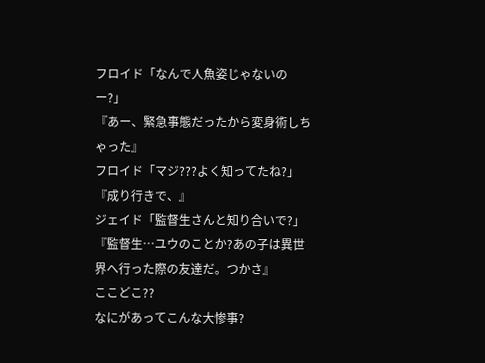フロイド「なんで人魚姿じゃないのー?」
『あー、緊急事態だったから変身術しちゃった』
フロイド「マジ???よく知ってたね?」
『成り行きで、』
ジェイド「監督生さんと知り合いで?」
『監督生…ユウのことか?あの子は異世界へ行った際の友達だ。つかさ』
ここどこ??
なにがあってこんな大惨事?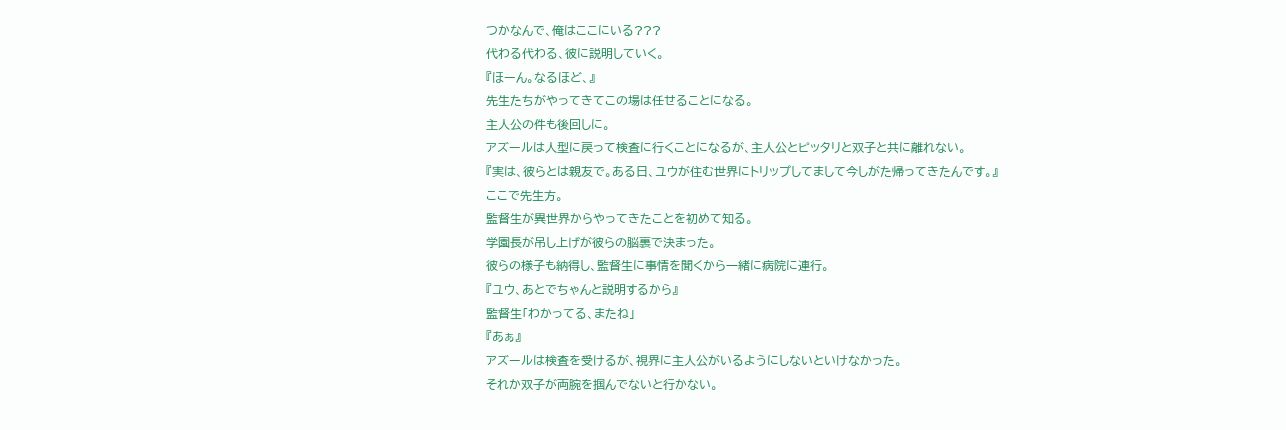つかなんで、俺はここにいる???
代わる代わる、彼に説明していく。
『ほーん。なるほど、』
先生たちがやってきてこの場は任せることになる。
主人公の件も後回しに。
アズールは人型に戻って検査に行くことになるが、主人公とピッタリと双子と共に離れない。
『実は、彼らとは親友で。ある日、ユウが住む世界にトリップしてまして今しがた帰ってきたんです。』
ここで先生方。
監督生が異世界からやってきたことを初めて知る。
学園長が吊し上げが彼らの脳裏で決まった。
彼らの様子も納得し、監督生に事情を聞くから一緒に病院に連行。
『ユウ、あとでちゃんと説明するから』
監督生「わかってる、またね」
『あぁ』
アズールは検査を受けるが、視界に主人公がいるようにしないといけなかった。
それか双子が両腕を掴んでないと行かない。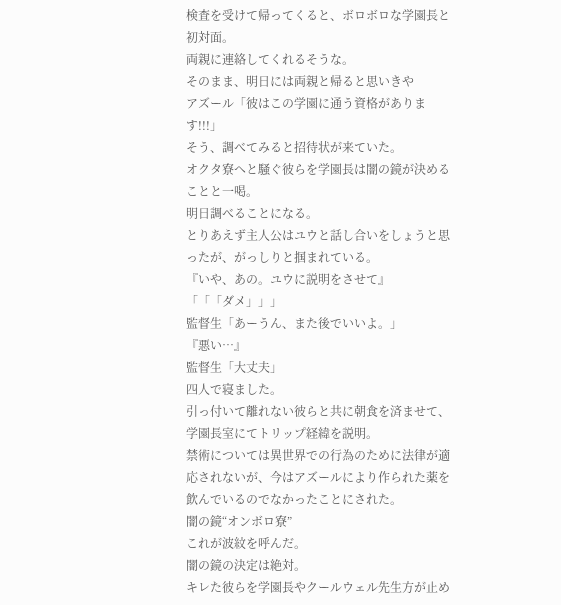検査を受けて帰ってくると、ボロボロな学園長と初対面。
両親に連絡してくれるそうな。
そのまま、明日には両親と帰ると思いきや
アズール「彼はこの学園に通う資格があります!!!」
そう、調べてみると招待状が来ていた。
オクタ寮へと騒ぐ彼らを学園長は闇の鏡が決めることと一喝。
明日調べることになる。
とりあえず主人公はユウと話し合いをしょうと思ったが、がっしりと掴まれている。
『いや、あの。ユウに説明をさせて』
「「「ダメ」」」
監督生「あーうん、また後でいいよ。」
『悪い…』
監督生「大丈夫」
四人で寝ました。
引っ付いて離れない彼らと共に朝食を済ませて、学園長室にてトリップ経緯を説明。
禁術については異世界での行為のために法律が適応されないが、今はアズールにより作られた薬を飲んでいるのでなかったことにされた。
闇の鏡“オンボロ寮”
これが波紋を呼んだ。
闇の鏡の決定は絶対。
キレた彼らを学園長やクールウェル先生方が止め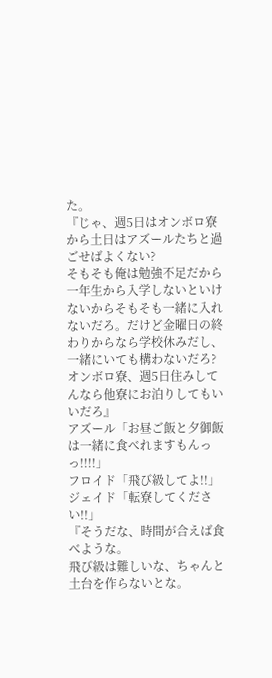た。
『じゃ、週5日はオンボロ寮から土日はアズールたちと過ごせばよくない?
そもそも俺は勉強不足だから一年生から入学しないといけないからそもそも一緒に入れないだろ。だけど金曜日の終わりからなら学校休みだし、一緒にいても構わないだろ?
オンボロ寮、週5日住みしてんなら他寮にお泊りしてもいいだろ』
アズール「お昼ご飯と夕御飯は一緒に食べれますもんっっ!!!!」
フロイド「飛び級してよ!!」
ジェイド「転寮してください!!」
『そうだな、時間が合えば食べような。
飛び級は難しいな、ちゃんと土台を作らないとな。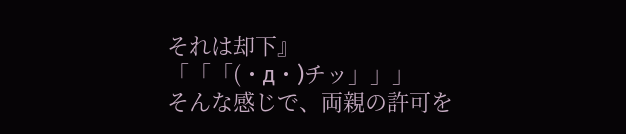それは却下』
「「「(・д・)チッ」」」
そんな感じで、両親の許可を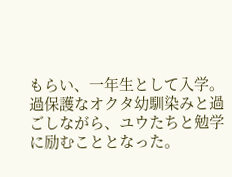もらい、一年生として入学。
過保護なオクタ幼馴染みと過ごしながら、ユウたちと勉学に励むこととなった。